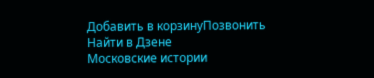Добавить в корзинуПозвонить
Найти в Дзене
Московские истории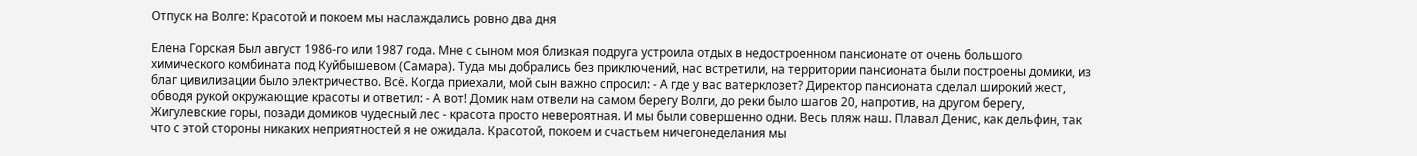Отпуск на Волге: Красотой и покоем мы наслаждались ровно два дня

Елена Горская Был август 1986-го или 1987 года. Мне с сыном моя близкая подруга устроила отдых в недостроенном пансионате от очень большого химического комбината под Куйбышевом (Самара). Туда мы добрались без приключений, нас встретили, на территории пансионата были построены домики, из благ цивилизации было электричество. Всё. Когда приехали, мой сын важно спросил: - А где у вас ватерклозет? Директор пансионата сделал широкий жест, обводя рукой окружающие красоты и ответил: - А вот! Домик нам отвели на самом берегу Волги, до реки было шагов 20, напротив, на другом берегу, Жигулевские горы, позади домиков чудесный лес - красота просто невероятная. И мы были совершенно одни. Весь пляж наш. Плавал Денис, как дельфин, так что с этой стороны никаких неприятностей я не ожидала. Красотой, покоем и счастьем ничегонеделания мы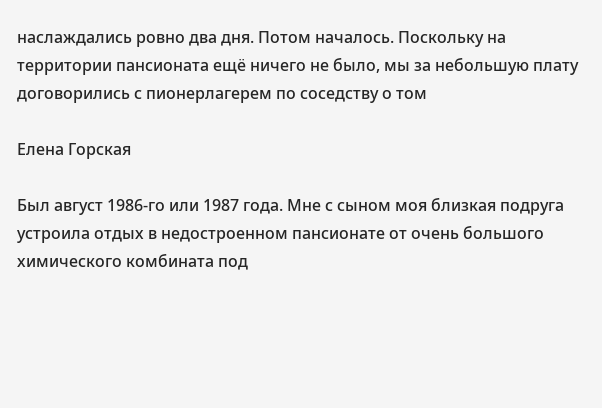наслаждались ровно два дня. Потом началось. Поскольку на территории пансионата ещё ничего не было, мы за небольшую плату договорились с пионерлагерем по соседству о том

Елена Горская

Был август 1986-го или 1987 года. Мне с сыном моя близкая подруга устроила отдых в недостроенном пансионате от очень большого химического комбината под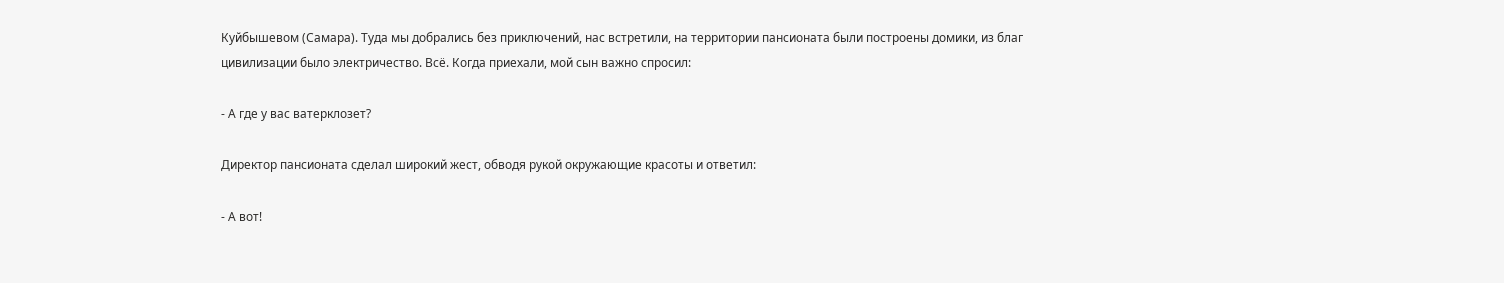Куйбышевом (Самара). Туда мы добрались без приключений, нас встретили, на территории пансионата были построены домики, из благ цивилизации было электричество. Всё. Когда приехали, мой сын важно спросил:

- А где у вас ватерклозет?

Директор пансионата сделал широкий жест, обводя рукой окружающие красоты и ответил:

- А вот!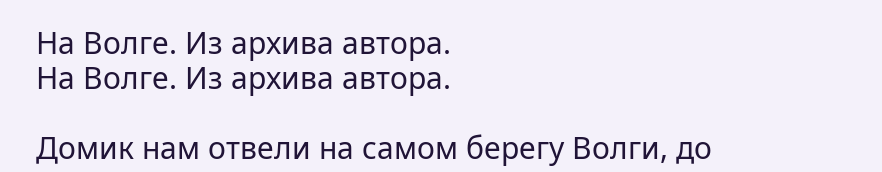На Волге. Из архива автора.
На Волге. Из архива автора.

Домик нам отвели на самом берегу Волги, до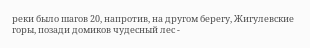реки было шагов 20, напротив, на другом берегу, Жигулевские горы, позади домиков чудесный лес -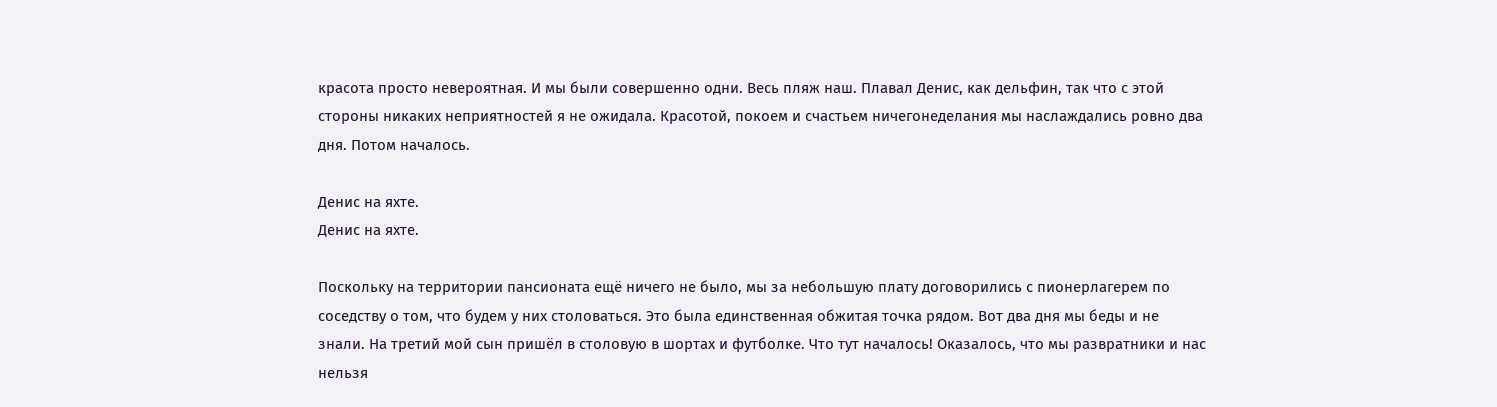красота просто невероятная. И мы были совершенно одни. Весь пляж наш. Плавал Денис, как дельфин, так что с этой стороны никаких неприятностей я не ожидала. Красотой, покоем и счастьем ничегонеделания мы наслаждались ровно два дня. Потом началось.

Денис на яхте.
Денис на яхте.

Поскольку на территории пансионата ещё ничего не было, мы за небольшую плату договорились с пионерлагерем по соседству о том, что будем у них столоваться. Это была единственная обжитая точка рядом. Вот два дня мы беды и не знали. На третий мой сын пришёл в столовую в шортах и футболке. Что тут началось! Оказалось, что мы развратники и нас нельзя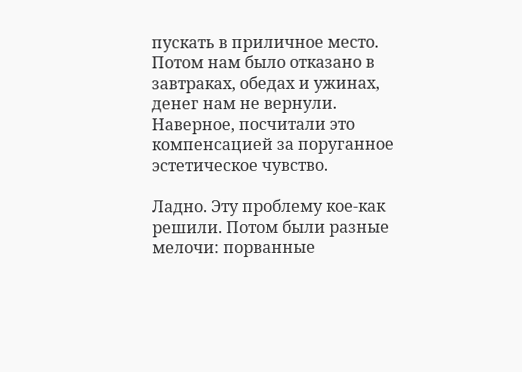пускать в приличное место. Потом нам было отказано в завтраках, обедах и ужинах, денег нам не вернули. Наверное, посчитали это компенсацией за поруганное эстетическое чувство.

Ладно. Эту проблему кое-как решили. Потом были разные мелочи: порванные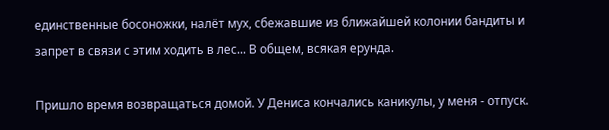единственные босоножки, налёт мух, сбежавшие из ближайшей колонии бандиты и запрет в связи с этим ходить в лес... В общем, всякая ерунда.

Пришло время возвращаться домой. У Дениса кончались каникулы, у меня - отпуск.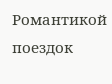Романтикой поездок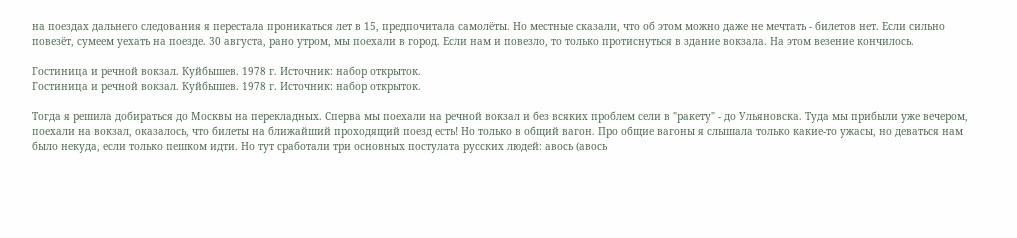на поездах дальнего следования я перестала проникаться лет в 15, предпочитала самолёты. Но местные сказали, что об этом можно даже не мечтать - билетов нет. Если сильно повезёт, сумеем уехать на поезде. 30 августа, рано утром, мы поехали в город. Если нам и повезло, то только протиснуться в здание вокзала. На этом везение кончилось.

Гостиница и речной вокзал. Куйбышев. 1978 г. Источник: набор открыток.
Гостиница и речной вокзал. Куйбышев. 1978 г. Источник: набор открыток.

Тогда я решила добираться до Москвы на перекладных. Сперва мы поехали на речной вокзал и без всяких проблем сели в "ракету" - до Ульяновска. Туда мы прибыли уже вечером, поехали на вокзал, оказалось, что билеты на ближайший проходящий поезд есть! Но только в общий вагон. Про общие вагоны я слышала только какие-то ужасы, но деваться нам было некуда, если только пешком идти. Но тут сработали три основных постулата русских людей: авось (авось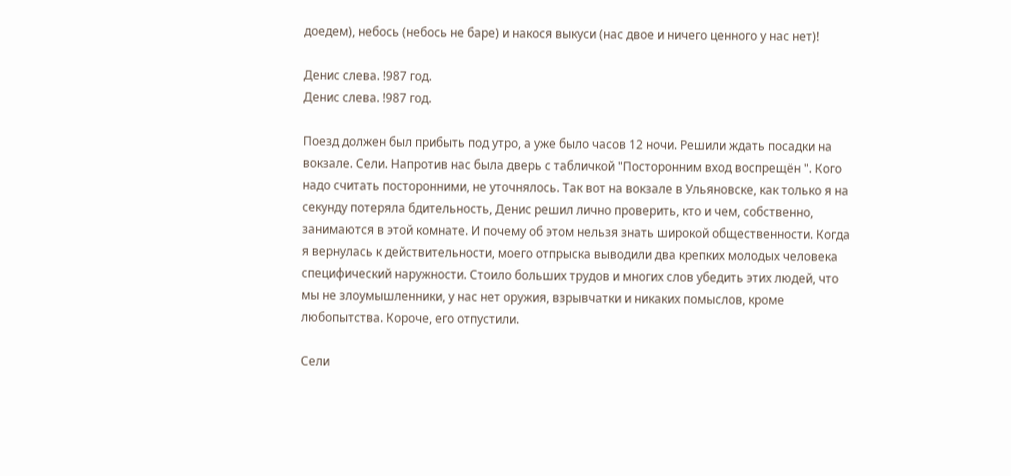доедем), небось (небось не баре) и накося выкуси (нас двое и ничего ценного у нас нет)!

Денис слева. !987 год.
Денис слева. !987 год.

Поезд должен был прибыть под утро, а уже было часов 12 ночи. Решили ждать посадки на вокзале. Сели. Напротив нас была дверь с табличкой "Посторонним вход воспрещён ". Кого надо считать посторонними, не уточнялось. Так вот на вокзале в Ульяновске, как только я на секунду потеряла бдительность, Денис решил лично проверить, кто и чем, собственно, занимаются в этой комнате. И почему об этом нельзя знать широкой общественности. Когда я вернулась к действительности, моего отпрыска выводили два крепких молодых человека специфический наружности. Стоило больших трудов и многих слов убедить этих людей, что мы не злоумышленники, у нас нет оружия, взрывчатки и никаких помыслов, кроме любопытства. Короче, его отпустили.

Сели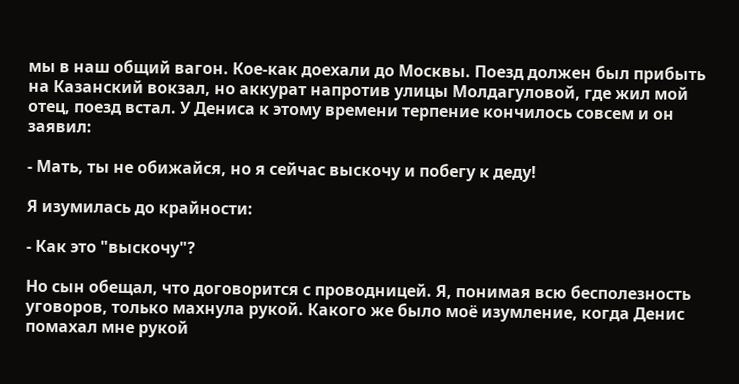мы в наш общий вагон. Кое-как доехали до Москвы. Поезд должен был прибыть на Казанский вокзал, но аккурат напротив улицы Молдагуловой, где жил мой отец, поезд встал. У Дениса к этому времени терпение кончилось совсем и он заявил:

- Мать, ты не обижайся, но я сейчас выскочу и побегу к деду!

Я изумилась до крайности:

- Как это "выскочу"?

Но сын обещал, что договорится с проводницей. Я, понимая всю бесполезность уговоров, только махнула рукой. Какого же было моё изумление, когда Денис помахал мне рукой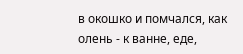в окошко и помчался, как олень - к ванне, еде,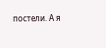постели. А я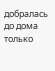добралась до дома только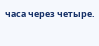часа через четыре.